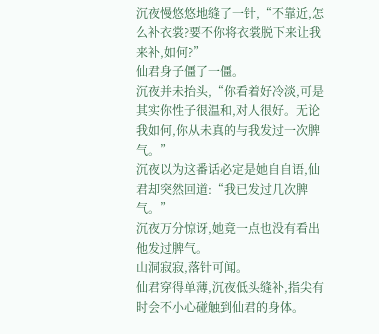沉夜慢悠悠地缝了一针,“不靠近,怎么补衣裳?要不你将衣裳脱下来让我来补,如何?”
仙君身子僵了一僵。
沉夜并未抬头,“你看着好冷淡,可是其实你性子很温和,对人很好。无论我如何,你从未真的与我发过一次脾气。”
沉夜以为这番话必定是她自自语,仙君却突然回道:“我已发过几次脾气。”
沉夜万分惊讶,她竟一点也没有看出他发过脾气。
山洞寂寂,落针可闻。
仙君穿得单薄,沉夜低头缝补,指尖有时会不小心碰触到仙君的身体。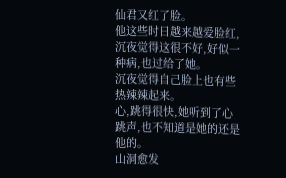仙君又红了脸。
他这些时日越来越爱脸红,沉夜觉得这很不好,好似一种病,也过给了她。
沉夜觉得自己脸上也有些热辣辣起来。
心,跳得很快,她听到了心跳声,也不知道是她的还是他的。
山洞愈发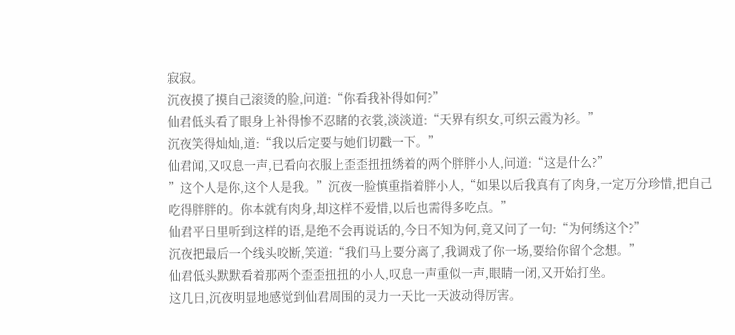寂寂。
沉夜摸了摸自己滚烫的脸,问道:“你看我补得如何?”
仙君低头看了眼身上补得惨不忍睹的衣裳,淡淡道:“天界有织女,可织云霞为衫。”
沉夜笑得灿灿,道:“我以后定要与她们切戳一下。”
仙君闻,又叹息一声,已看向衣服上歪歪扭扭绣着的两个胖胖小人,问道:“这是什么?”
”这个人是你,这个人是我。”沉夜一脸慎重指着胖小人,“如果以后我真有了肉身,一定万分珍惜,把自己吃得胖胖的。你本就有肉身,却这样不爱惜,以后也需得多吃点。”
仙君平日里听到这样的语,是绝不会再说话的,今日不知为何,竟又问了一句:“为何绣这个?”
沉夜把最后一个线头咬断,笑道:“我们马上要分离了,我调戏了你一场,要给你留个念想。”
仙君低头默默看着那两个歪歪扭扭的小人,叹息一声重似一声,眼睛一闭,又开始打坐。
这几日,沉夜明显地感觉到仙君周围的灵力一天比一天波动得厉害。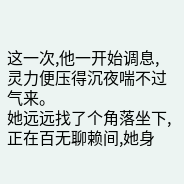这一次,他一开始调息,灵力便压得沉夜喘不过气来。
她远远找了个角落坐下,正在百无聊赖间,她身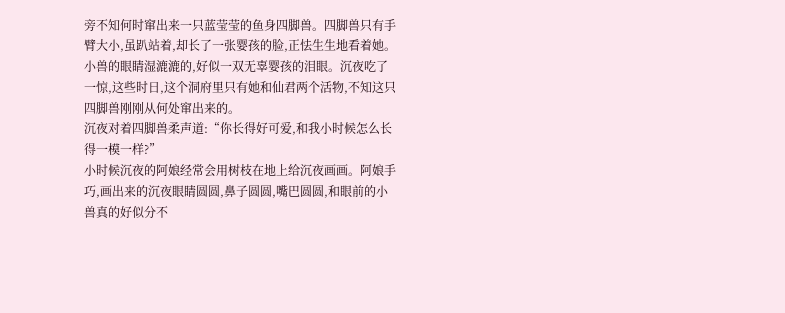旁不知何时窜出来一只蓝莹莹的鱼身四脚兽。四脚兽只有手臂大小,虽趴站着,却长了一张婴孩的脸,正怯生生地看着她。
小兽的眼睛湿漉漉的,好似一双无辜婴孩的泪眼。沉夜吃了一惊,这些时日,这个洞府里只有她和仙君两个活物,不知这只四脚兽刚刚从何处窜出来的。
沉夜对着四脚兽柔声道:“你长得好可爱,和我小时候怎么长得一模一样?”
小时候沉夜的阿娘经常会用树枝在地上给沉夜画画。阿娘手巧,画出来的沉夜眼睛圆圆,鼻子圆圆,嘴巴圆圆,和眼前的小兽真的好似分不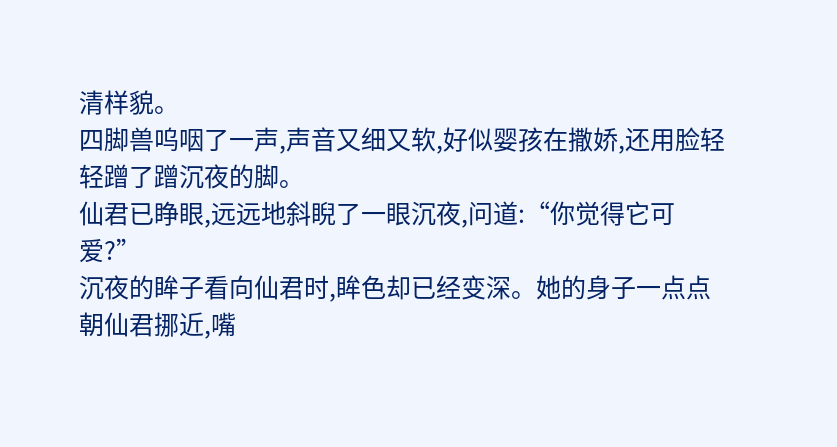清样貌。
四脚兽呜咽了一声,声音又细又软,好似婴孩在撒娇,还用脸轻轻蹭了蹭沉夜的脚。
仙君已睁眼,远远地斜睨了一眼沉夜,问道:“你觉得它可爱?”
沉夜的眸子看向仙君时,眸色却已经变深。她的身子一点点朝仙君挪近,嘴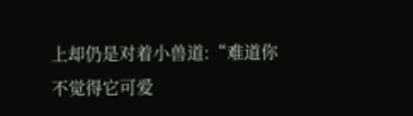上却仍是对着小兽道:“难道你不觉得它可爱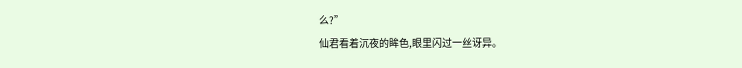么?”
仙君看着沉夜的眸色,眼里闪过一丝讶异。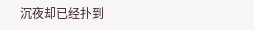沉夜却已经扑到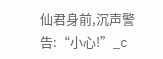仙君身前,沉声警告:“小心!”_c